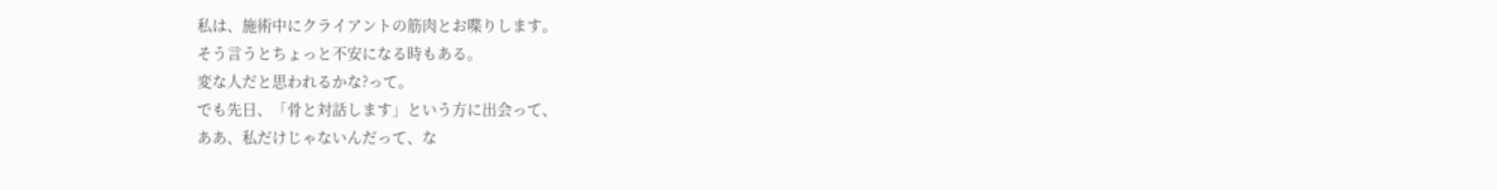私は、施術中にクライアントの筋肉とお喋りします。
そう言うとちょっと不安になる時もある。
変な人だと思われるかな?って。
でも先日、「骨と対話します」という方に出会って、
ああ、私だけじゃないんだって、な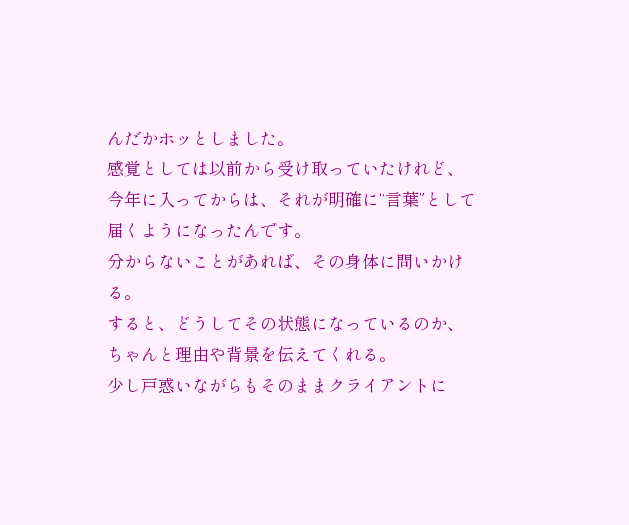んだかホッとしました。
感覚としては以前から受け取っていたけれど、
今年に入ってからは、それが明確に“言葉”として届くようになったんです。
分からないことがあれば、その身体に問いかける。
すると、どうしてその状態になっているのか、
ちゃんと理由や背景を伝えてくれる。
少し戸惑いながらもそのままクライアントに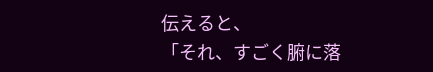伝えると、
「それ、すごく腑に落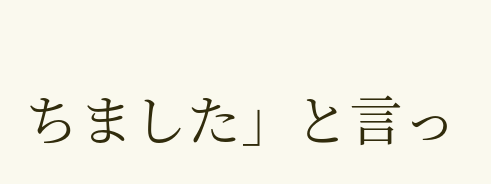ちました」と言っ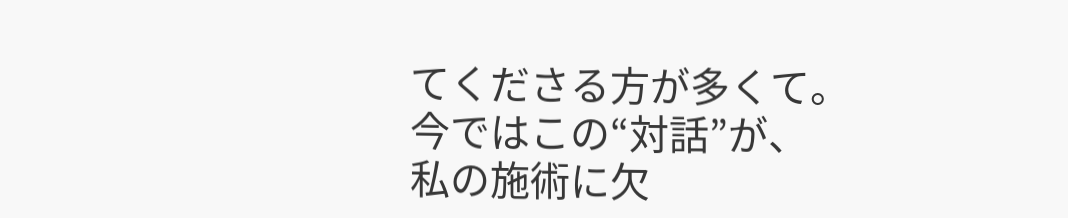てくださる方が多くて。
今ではこの“対話”が、
私の施術に欠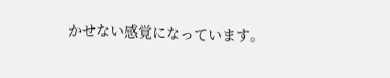かせない感覚になっています。